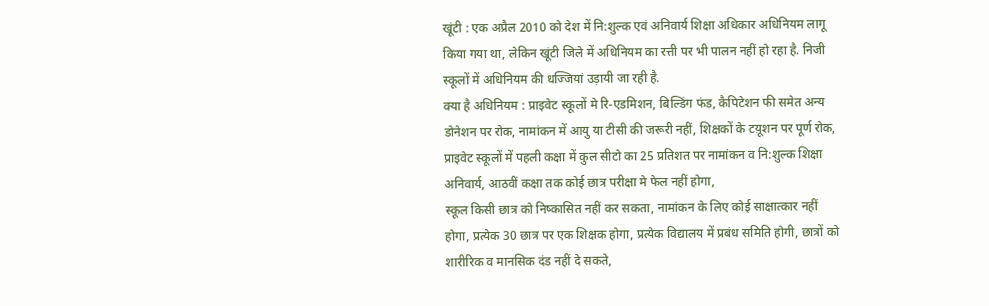खूंटी : एक अप्रैल 2010 को देश में नि:शुल्क एवं अनिवार्य शिक्षा अधिकार अधिनियम लागू किया गया था, लेकिन खूंटी जिले में अधिनियम का रत्ती पर भी पालन नहीं हो रहा है. निजी स्कूलों में अधिनियम की धज्जियां उड़ायी जा रही है.
क्या है अधिनियम : प्राइवेट स्कूलों मे रि-एडमिशन, बिल्डिंग फंड, कैपिटेशन फी समेत अन्य डोनेशन पर रोक, नामांकन में आयु या टीसी की जरूरी नहीं, शिक्षकों के टय़ूशन पर पूर्ण रोक, प्राइवेट स्कूलों में पहली कक्षा में कुल सीटो का 25 प्रतिशत पर नामांकन व नि:शुल्क शिक्षा अनिवार्य, आठवीं कक्षा तक कोई छात्र परीक्षा मे फेल नहीं होगा,
स्कूल किसी छात्र को निष्कासित नहीं कर सकता, नामांकन के लिए कोई साक्षात्कार नहीं होगा, प्रत्येक 30 छात्र पर एक शिक्षक होगा, प्रत्येक विद्यालय में प्रबंध समिति होगी, छात्रों को शारीरिक व मानसिक दंड नहीं दे सकते,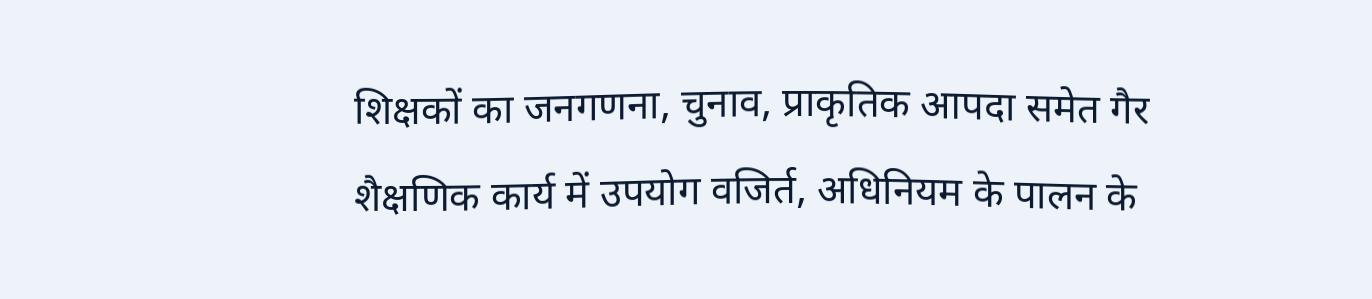शिक्षकों का जनगणना, चुनाव, प्राकृतिक आपदा समेत गैर शैक्षणिक कार्य में उपयोग वजिर्त, अधिनियम के पालन के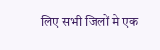लिए सभी जिलों मे एक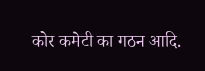कोर कमेटी का गठन आदि.